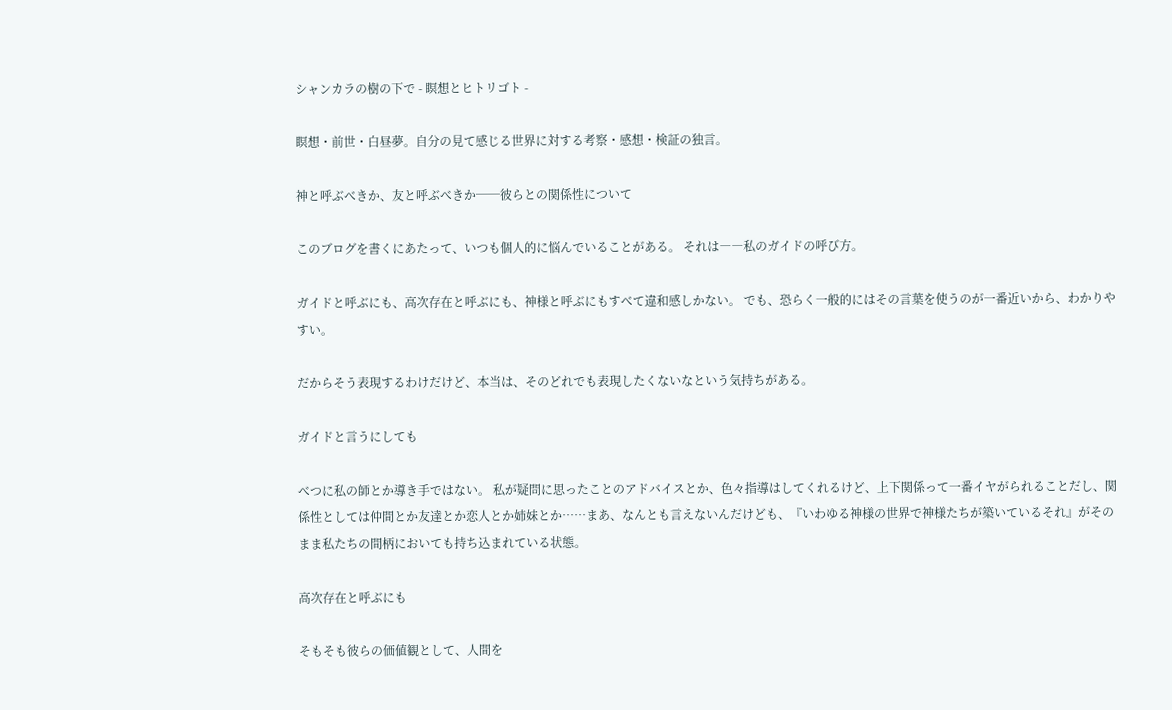シャンカラの樹の下で - 瞑想とヒトリゴト -

瞑想・前世・白昼夢。自分の見て感じる世界に対する考察・感想・検証の独言。

神と呼ぶべきか、友と呼ぶべきか──彼らとの関係性について

このブログを書くにあたって、いつも個人的に悩んでいることがある。 それは――私のガイドの呼び方。

ガイドと呼ぶにも、高次存在と呼ぶにも、神様と呼ぶにもすべて違和感しかない。 でも、恐らく一般的にはその言葉を使うのが一番近いから、わかりやすい。

だからそう表現するわけだけど、本当は、そのどれでも表現したくないなという気持ちがある。

ガイドと言うにしても

べつに私の師とか導き手ではない。 私が疑問に思ったことのアドバイスとか、色々指導はしてくれるけど、上下関係って一番イヤがられることだし、関係性としては仲間とか友達とか恋人とか姉妹とか……まあ、なんとも言えないんだけども、『いわゆる神様の世界で神様たちが築いているそれ』がそのまま私たちの間柄においても持ち込まれている状態。

高次存在と呼ぶにも

そもそも彼らの価値観として、人間を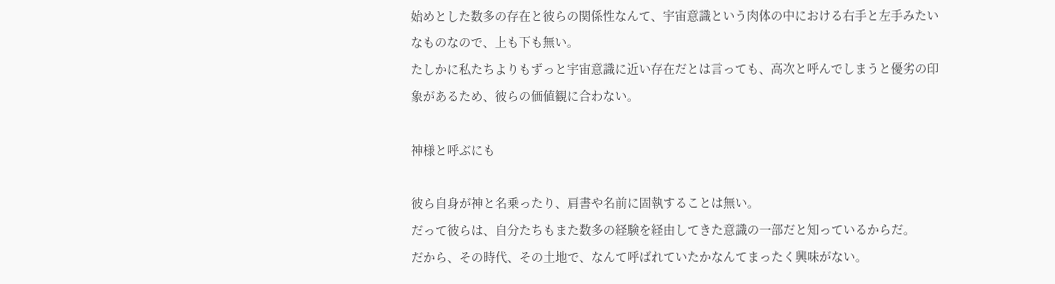始めとした数多の存在と彼らの関係性なんて、宇宙意識という肉体の中における右手と左手みたいなものなので、上も下も無い。
たしかに私たちよりもずっと宇宙意識に近い存在だとは言っても、高次と呼んでしまうと優劣の印象があるため、彼らの価値観に合わない。

神様と呼ぶにも

彼ら自身が神と名乗ったり、肩書や名前に固執することは無い。
だって彼らは、自分たちもまた数多の経験を経由してきた意識の一部だと知っているからだ。
だから、その時代、その土地で、なんて呼ばれていたかなんてまったく興味がない。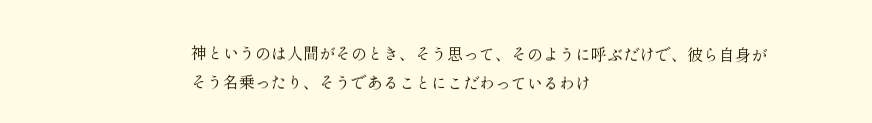神というのは人間がそのとき、そう思って、そのように呼ぶだけで、彼ら自身がそう名乗ったり、そうであることにこだわっているわけ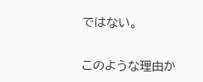ではない。


このような理由か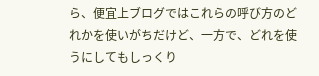ら、便宜上ブログではこれらの呼び方のどれかを使いがちだけど、一方で、どれを使うにしてもしっくり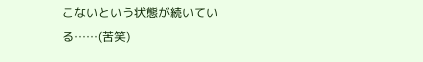こないという状態が続いている……(苦笑)